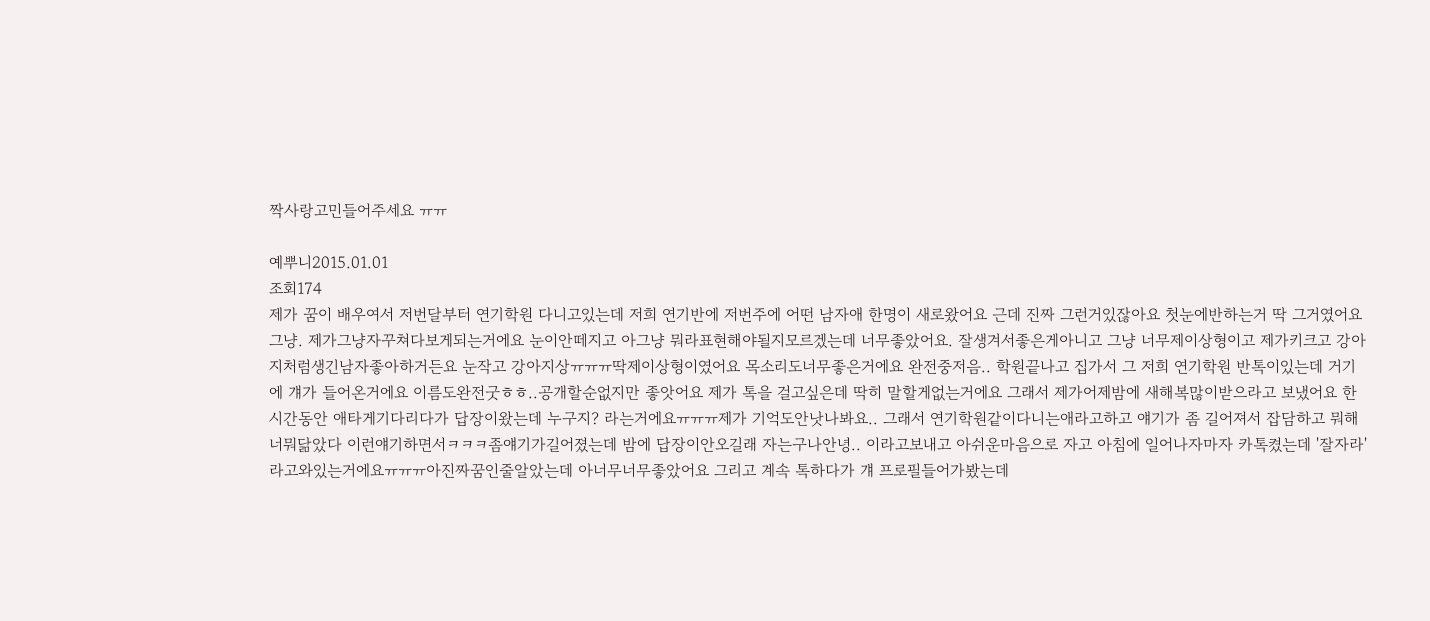짝사랑고민들어주세요 ㅠㅠ

예뿌니2015.01.01
조회174
제가 꿈이 배우여서 저번달부터 연기학원 다니고있는데 저희 연기반에 저번주에 어떤 남자애 한명이 새로왔어요 근데 진짜 그런거있잖아요 첫눈에반하는거 딱 그거였어요그냥. 제가그냥자꾸쳐다보게되는거에요 눈이안떼지고 아그냥 뭐라표현해야될지모르겠는데 너무좋았어요. 잘생겨서좋은게아니고 그냥 너무제이상형이고 제가키크고 강아지처럼생긴남자좋아하거든요 눈작고 강아지상ㅠㅠㅠ딱제이상형이였어요 목소리도너무좋은거에요 완전중저음.. 학원끝나고 집가서 그 저희 연기학원 반톡이있는데 거기에 걔가 들어온거에요 이름도완전굿ㅎㅎ..공개할순없지만 좋앗어요 제가 톡을 걸고싶은데 딱히 말할게없는거에요 그래서 제가어제밤에 새해복많이받으라고 보냈어요 한시간동안 애타게기다리다가 답장이왔는데 누구지? 라는거에요ㅠㅠㅠ제가 기억도안낫나봐요.. 그래서 연기학원같이다니는애라고하고 얘기가 좀 길어져서 잡담하고 뭐해너뭐닮았다 이런얘기하면서ㅋㅋㅋ좀얘기가길어졌는데 밤에 답장이안오길래 자는구나안녕.. 이라고보내고 아쉬운마음으로 자고 아침에 일어나자마자 카톡켰는데 '잘자라' 라고와있는거에요ㅠㅠㅠ아진짜꿈인줄알았는데 아너무너무좋았어요 그리고 계속 톡하다가 걔 프로필들어가봤는데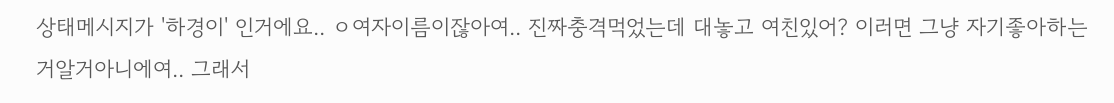상태메시지가 '하경이' 인거에요.. ㅇ여자이름이잖아여.. 진짜충격먹었는데 대놓고 여친있어? 이러면 그냥 자기좋아하는거알거아니에여.. 그래서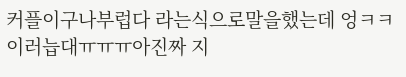커플이구나부럽다 라는식으로말을했는데 엉ㅋㅋ 이러늡대ㅠㅠㅠ아진짜 지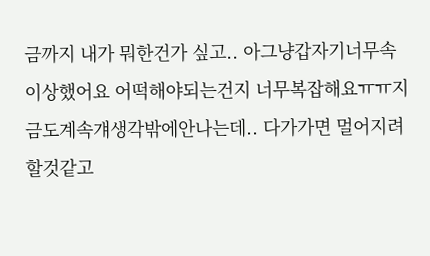금까지 내가 뭐한건가 싶고.. 아그냥갑자기너무속이상했어요 어떡해야되는건지 너무복잡해요ㅠㅠ지금도계속걔생각밖에안나는데.. 다가가면 멀어지려할것같고